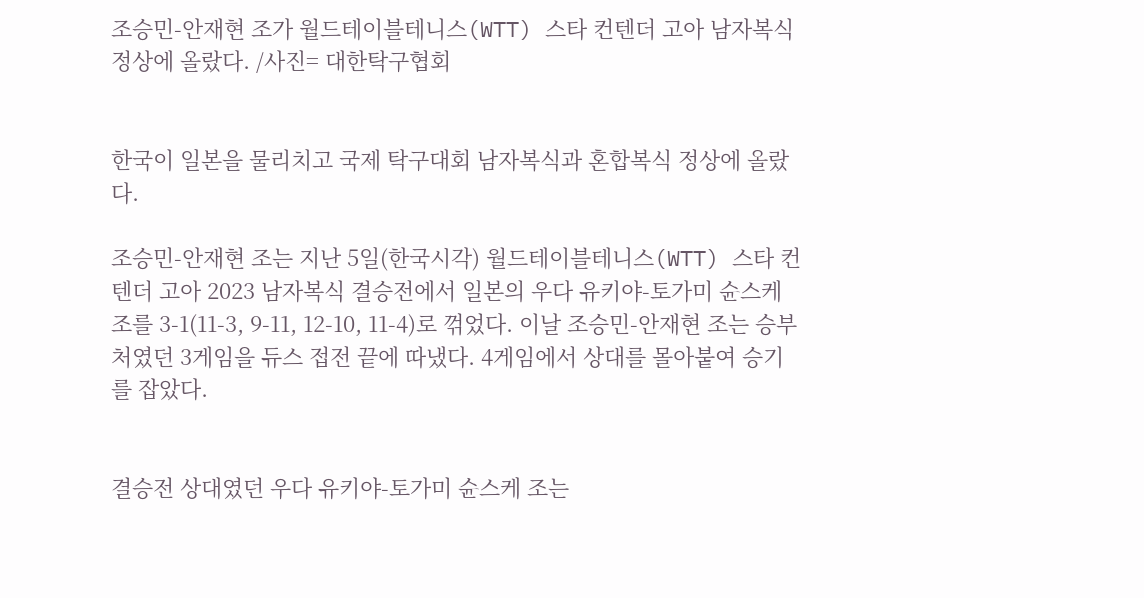조승민-안재현 조가 월드테이블테니스(WTT) 스타 컨텐더 고아 남자복식 정상에 올랐다. /사진= 대한탁구협회


한국이 일본을 물리치고 국제 탁구대회 남자복식과 혼합복식 정상에 올랐다.

조승민-안재현 조는 지난 5일(한국시각) 월드테이블테니스(WTT) 스타 컨텐더 고아 2023 남자복식 결승전에서 일본의 우다 유키야-토가미 슌스케 조를 3-1(11-3, 9-11, 12-10, 11-4)로 꺾었다. 이날 조승민-안재현 조는 승부처였던 3게임을 듀스 접전 끝에 따냈다. 4게임에서 상대를 몰아붙여 승기를 잡았다.


결승전 상대였던 우다 유키야-토가미 슌스케 조는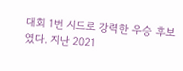대회 1번 시드로 강력한 우승 후보였다. 지난 2021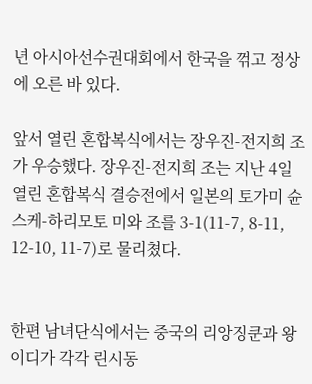년 아시아선수권대회에서 한국을 꺾고 정상에 오른 바 있다.

앞서 열린 혼합복식에서는 장우진-전지희 조가 우승했다. 장우진-전지희 조는 지난 4일 열린 혼합복식 결승전에서 일본의 토가미 슌스케-하리모토 미와 조를 3-1(11-7, 8-11, 12-10, 11-7)로 물리쳤다.


한편 남녀단식에서는 중국의 리앙징쿤과 왕이디가 각각 린시동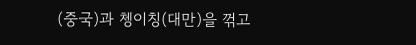(중국)과 쳉이칭(대만)을 꺾고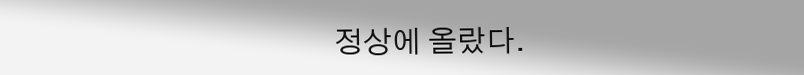정상에 올랐다.